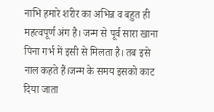नाभि हमारे शरीर का अभिन्न व बहुत ही महत्वपूर्ण अंग है। जन्म से पूर्व सारा खाना पिना गर्भ में इसी से मिलता है। तब इसे नाल कहते हैं।जन्म के समय इसको काट दिया जाता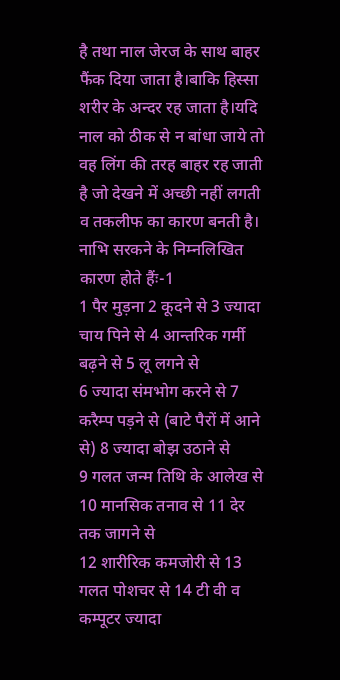है तथा नाल जेरज के साथ बाहर फैंक दिया जाता है।बाकि हिस्सा शरीर के अन्दर रह जाता है।यदि नाल को ठीक से न बांधा जाये तो वह लिंग की तरह बाहर रह जाती है जो देखने में अच्छी नहीं लगती व तकलीफ का कारण बनती है।
नाभि सरकने के निम्नलिखित कारण होते हैंः-1
1 पैर मुड़ना 2 कूदने से 3 ज्यादा चाय पिने से 4 आन्तरिक गर्मी बढ़ने से 5 लू लगने से
6 ज्यादा संमभोग करने से 7 करैम्प पड़ने से (बाटे पैरों में आने से) 8 ज्यादा बोझ उठाने से
9 गलत जन्म तिथि के आलेख से 10 मानसिक तनाव से 11 देर तक जागने से
12 शारीरिक कमजोरी से 13 गलत पोशचर से 14 टी वी व कम्पूटर ज्यादा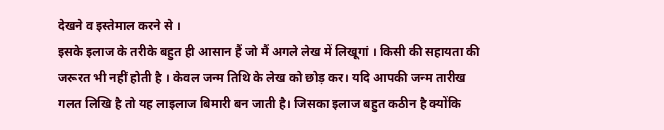देखने व इस्तेमाल करने से ।
इसके इलाज के तरीके बहुत ही आसान हैं जो मैं अगले लेख में लिखूगां । किसी की सहायता की जरूरत भी नहीं होती है । केवल जन्म तिथि के लेख को छोड़ कर। यदि आपकी जन्म तारीख गलत लिखि है तो यह लाइलाज बिमारी बन जाती है। जिसका इलाज बहुत कठीन है क्योंकि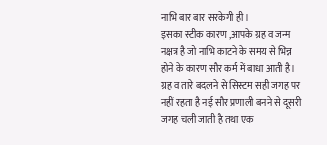नाभि बार बार सरकेगी ही।
इसका स्टीक कारण ,आपके ग्रह व जन्म नक्षत्र है जो नाभि काटने के समय से भिन्न होने के कारण सौर कर्म में बाधा आती है। ग्रह व तारे बदलने से सिस्टम सही जगह पर नहीं रहता है नई सौर प्रणाली बनने से दूसरी जगह चली जाती है तथा एक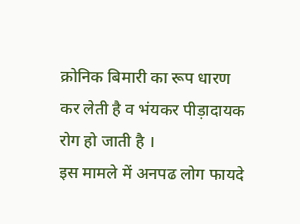क्रोनिक बिमारी का रूप धारण कर लेती है व भंयकर पीड़ादायक रोग हो जाती है ।
इस मामले में अनपढ लोग फायदे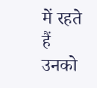में रहते हैं उनको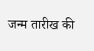जन्म तारीख की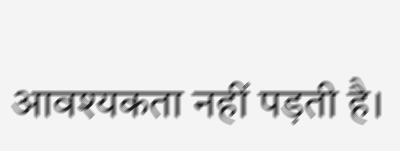आवश्यकता नहीं पड़ती है।